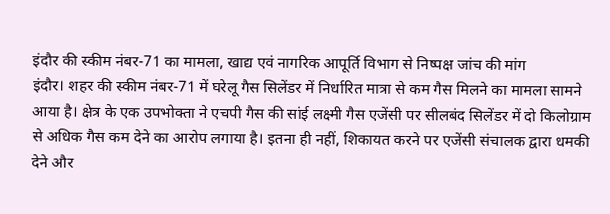इंदौर की स्कीम नंबर-71 का मामला, खाद्य एवं नागरिक आपूर्ति विभाग से निष्पक्ष जांच की मांग
इंदौर। शहर की स्कीम नंबर-71 में घरेलू गैस सिलेंडर में निर्धारित मात्रा से कम गैस मिलने का मामला सामने आया है। क्षेत्र के एक उपभोक्ता ने एचपी गैस की सांई लक्ष्मी गैस एजेंसी पर सीलबंद सिलेंडर में दो किलोग्राम से अधिक गैस कम देने का आरोप लगाया है। इतना ही नहीं, शिकायत करने पर एजेंसी संचालक द्वारा धमकी देने और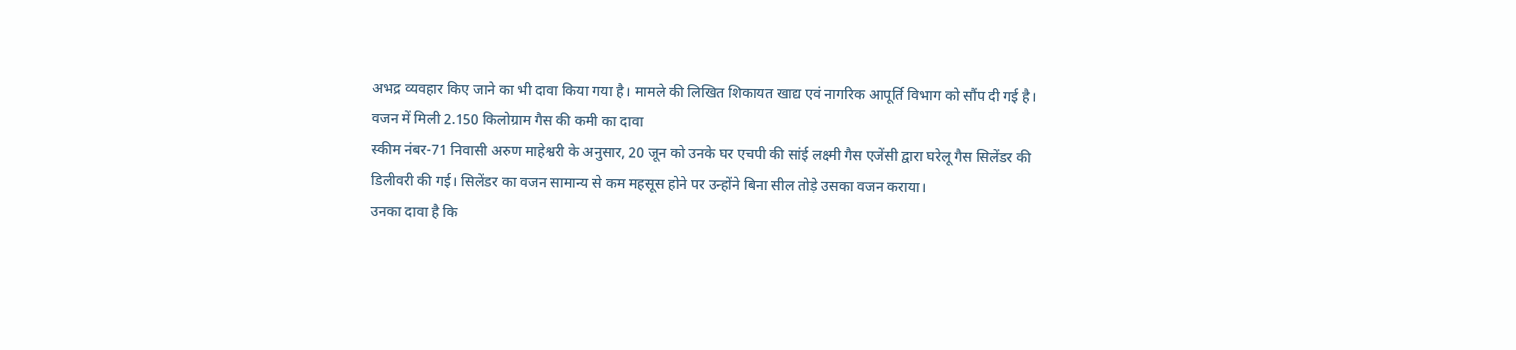अभद्र व्यवहार किए जाने का भी दावा किया गया है। मामले की लिखित शिकायत खाद्य एवं नागरिक आपूर्ति विभाग को सौंप दी गई है।
वजन में मिली 2.150 किलोग्राम गैस की कमी का दावा
स्कीम नंबर-71 निवासी अरुण माहेश्वरी के अनुसार, 20 जून को उनके घर एचपी की सांई लक्ष्मी गैस एजेंसी द्वारा घरेलू गैस सिलेंडर की डिलीवरी की गई। सिलेंडर का वजन सामान्य से कम महसूस होने पर उन्होंने बिना सील तोड़े उसका वजन कराया।
उनका दावा है कि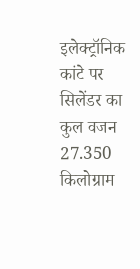इलेक्ट्रॉनिक कांटे पर सिलेंडर का कुल वजन 27.350 किलोग्राम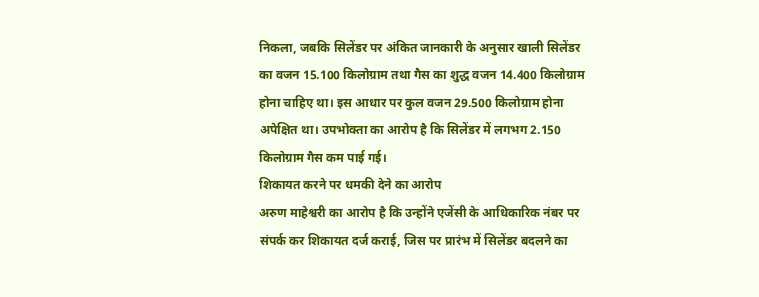निकला, जबकि सिलेंडर पर अंकित जानकारी के अनुसार खाली सिलेंडर का वजन 15.100 किलोग्राम तथा गैस का शुद्ध वजन 14.400 किलोग्राम होना चाहिए था। इस आधार पर कुल वजन 29.500 किलोग्राम होना अपेक्षित था। उपभोक्ता का आरोप है कि सिलेंडर में लगभग 2.150 किलोग्राम गैस कम पाई गई।
शिकायत करने पर धमकी देने का आरोप
अरुण माहेश्वरी का आरोप है कि उन्होंने एजेंसी के आधिकारिक नंबर पर संपर्क कर शिकायत दर्ज कराई, जिस पर प्रारंभ में सिलेंडर बदलने का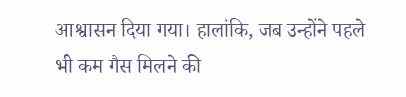आश्वासन दिया गया। हालांकि, जब उन्होंने पहले भी कम गैस मिलने की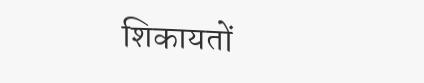शिकायतों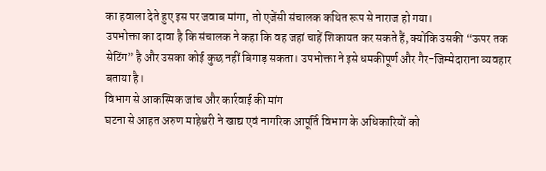का हवाला देते हुए इस पर जवाब मांगा, तो एजेंसी संचालक कथित रूप से नाराज हो गया।
उपभोक्ता का दावा है कि संचालक ने कहा कि वह जहां चाहें शिकायत कर सकते हैं, क्योंकि उसकी “ऊपर तक सेटिंग” है और उसका कोई कुछ नहीं बिगाड़ सकता। उपभोक्ता ने इसे धमकीपूर्ण और गैर-जिम्मेदाराना व्यवहार बताया है।
विभाग से आकस्मिक जांच और कार्रवाई की मांग
घटना से आहत अरुण माहेश्वरी ने खाद्य एवं नागरिक आपूर्ति विभाग के अधिकारियों को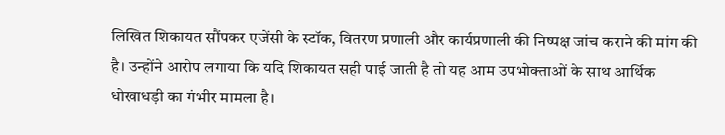लिखित शिकायत सौंपकर एजेंसी के स्टॉक, वितरण प्रणाली और कार्यप्रणाली की निष्पक्ष जांच कराने की मांग की है। उन्होंने आरोप लगाया कि यदि शिकायत सही पाई जाती है तो यह आम उपभोक्ताओं के साथ आर्थिक धोखाधड़ी का गंभीर मामला है।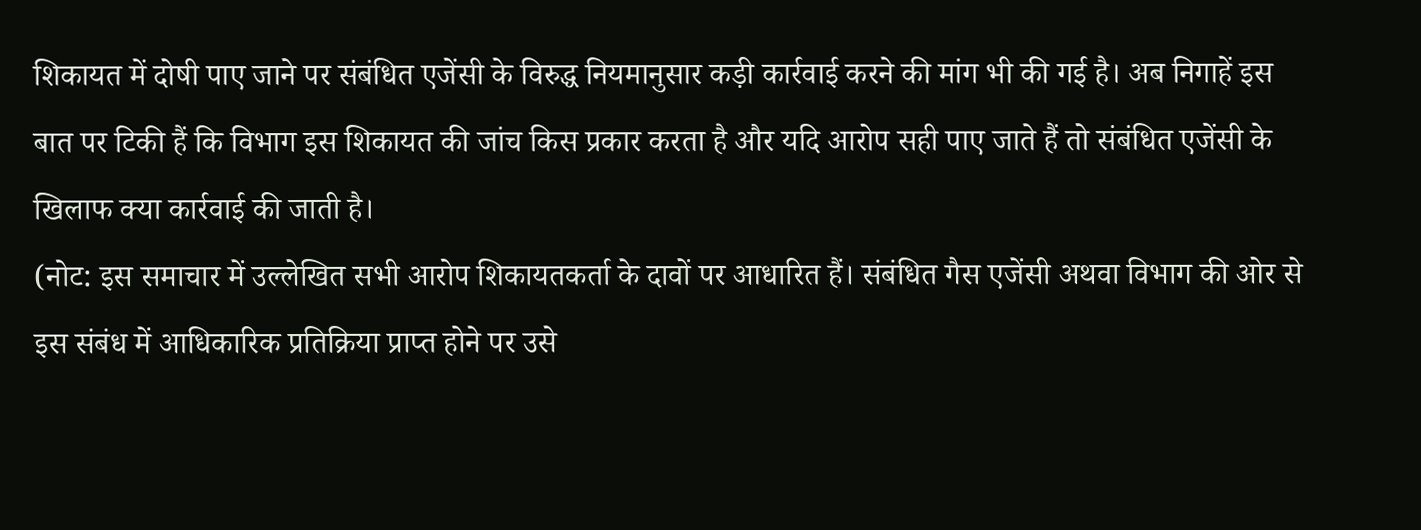शिकायत में दोषी पाए जाने पर संबंधित एजेंसी के विरुद्ध नियमानुसार कड़ी कार्रवाई करने की मांग भी की गई है। अब निगाहें इस बात पर टिकी हैं कि विभाग इस शिकायत की जांच किस प्रकार करता है और यदि आरोप सही पाए जाते हैं तो संबंधित एजेंसी के खिलाफ क्या कार्रवाई की जाती है।
(नोट: इस समाचार में उल्लेखित सभी आरोप शिकायतकर्ता के दावों पर आधारित हैं। संबंधित गैस एजेंसी अथवा विभाग की ओर से इस संबंध में आधिकारिक प्रतिक्रिया प्राप्त होने पर उसे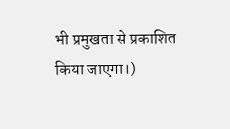भी प्रमुखता से प्रकाशित किया जाएगा।)